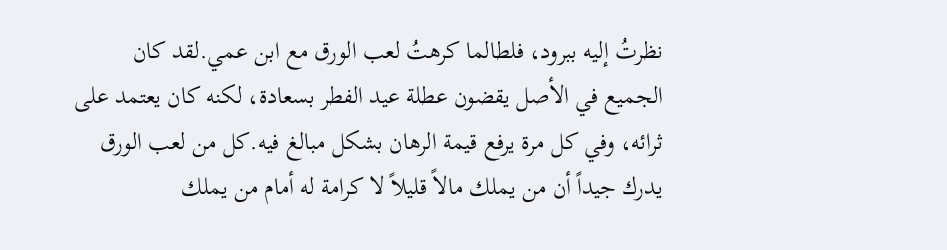نظرتُ إليه ببرود، فلطالما كرهتُ لعب الورق مع ابن عمي.لقد كان الجميع في الأصل يقضون عطلة عيد الفطر بسعادة، لكنه كان يعتمد على ثرائه، وفي كل مرة يرفع قيمة الرهان بشكل مبالغ فيه.كل من لعب الورق يدرك جيداً أن من يملك مالاً قليلاً لا كرامة له أمام من يملك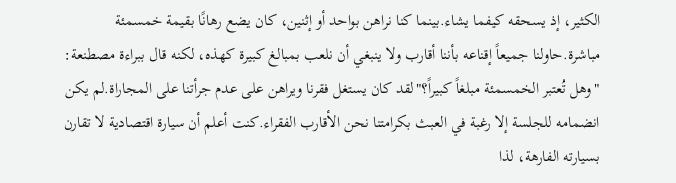الكثير، إذ يسحقه كيفما يشاء.بينما كنا نراهن بواحد أو إثنين، كان يضع رهانًا بقيمة خمسمئة مباشرة.حاولنا جميعاً إقناعه بأننا أقارب ولا ينبغي أن نلعب بمبالغ كبيرة كهذه، لكنه قال ببراءة مصطنعة: "وهل تُعتبر الخمسمئة مبلغاً كبيراً؟"لقد كان يستغل فقرنا ويراهن على عدم جرأتنا على المجاراة.لم يكن انضمامه للجلسة إلا رغبة في العبث بكرامتنا نحن الأقارب الفقراء.كنت أعلم أن سيارة اقتصادية لا تقارن بسيارته الفارهة، لذا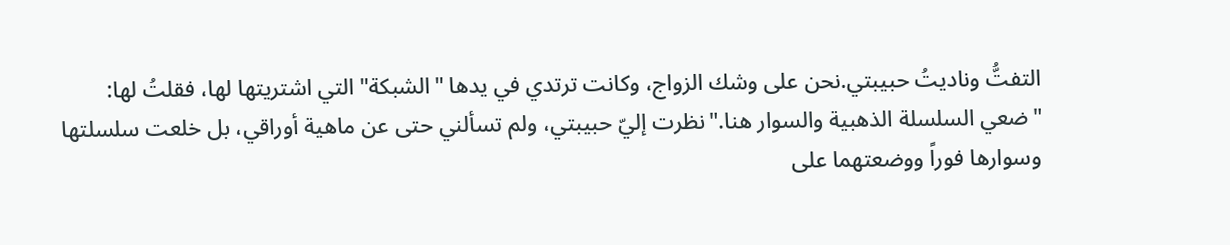التفتُّ وناديتُ حبيبتي.نحن على وشك الزواج، وكانت ترتدي في يدها "الشبكة" التي اشتريتها لها، فقلتُ لها: "ضعي السلسلة الذهبية والسوار هنا."نظرت إليّ حبيبتي، ولم تسألني حتى عن ماهية أوراقي، بل خلعت سلسلتها وسوارها فوراً ووضعتهما على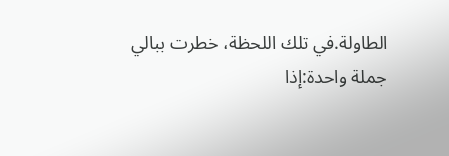الطاولة.في تلك اللحظة، خطرت ببالي جملة واحدة:إذا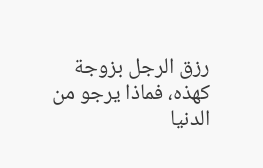رزق الرجل بزوجة كهذه، فماذا يرجو من الدنيا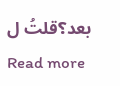بعد؟قلتُ ل
Read more